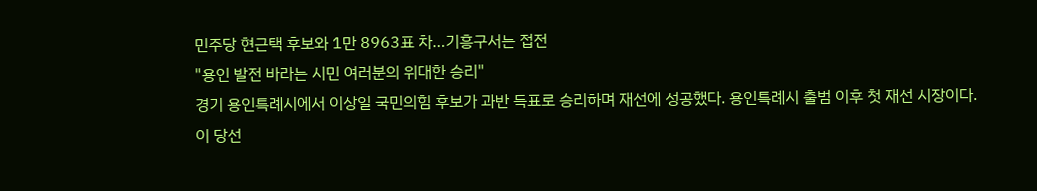민주당 현근택 후보와 1만 8963표 차…기흥구서는 접전
"용인 발전 바라는 시민 여러분의 위대한 승리"
경기 용인특례시에서 이상일 국민의힘 후보가 과반 득표로 승리하며 재선에 성공했다. 용인특례시 출범 이후 첫 재선 시장이다.
이 당선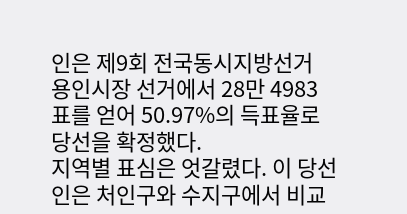인은 제9회 전국동시지방선거 용인시장 선거에서 28만 4983표를 얻어 50.97%의 득표율로 당선을 확정했다.
지역별 표심은 엇갈렸다. 이 당선인은 처인구와 수지구에서 비교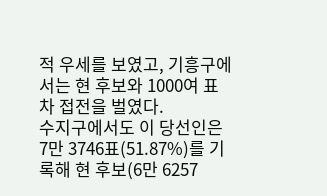적 우세를 보였고, 기흥구에서는 현 후보와 1000여 표 차 접전을 벌였다.
수지구에서도 이 당선인은 7만 3746표(51.87%)를 기록해 현 후보(6만 6257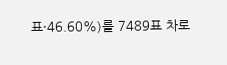표·46.60%)를 7489표 차로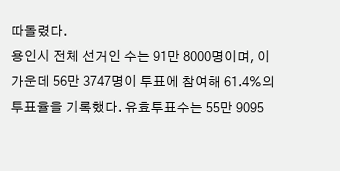따돌렸다.
용인시 전체 선거인 수는 91만 8000명이며, 이 가운데 56만 3747명이 투표에 참여해 61.4%의 투표율을 기록했다. 유효투표수는 55만 9095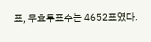표, 무효투표수는 4652표였다.